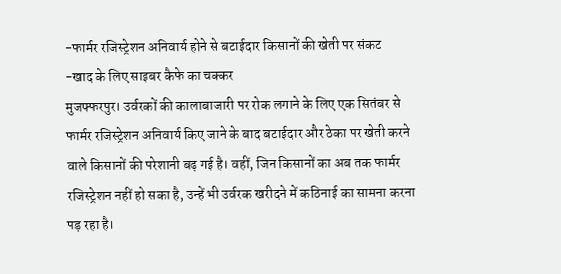-फार्मर रजिस्ट्रेशन अनिवार्य होने से बटाईदार किसानों की खेती पर संकट
-खाद के लिए साइबर कैफे का चक्कर
मुजफ्फरपुर। उर्वरकों की कालाबाजारी पर रोक लगाने के लिए एक सितंबर से फार्मर रजिस्ट्रेशन अनिवार्य किए जाने के बाद बटाईदार और ठेका पर खेती करने वाले किसानों की परेशानी बढ़ गई है। वहीं, जिन किसानों का अब तक फार्मर रजिस्ट्रेशन नहीं हो सका है, उन्हें भी उर्वरक खरीदने में कठिनाई का सामना करना पड़ रहा है।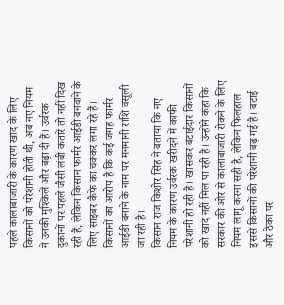पहले कालाबाजारी के कारण खाद के लिए किसानों को परेशानी होती थी, अब नए नियम ने उनकी मुश्किलें और बढ़ा दी हैं। उर्वरक दुकानों पर पहले जैसी लंबी कतारें तो नहीं दिख रही हैं, लेकिन किसान फार्मर आईडी बनवाने के लिए साइबर कैफे का चक्कर लगा रहे हैं। किसानों का आरोप है कि कई जगह फार्मर आईडी बनाने के नाम पर मनमानी राशि वसूली जा रही है।
किसान राज किशोर सिंह ने बताया कि नए नियम के कारण उर्वरक खरीदने में काफी परेशानी हो रही है। खासकर बटाईदार किसानों को खाद नहीं मिल पा रही है। उन्होंने कहा कि सरकार की ओर से कालाबाजारी रोकने के लिए नियम लागू करना सही है, लेकिन फिलहाल इससे किसानों की परेशानी बढ़ गई है। बटाई और ठेका पर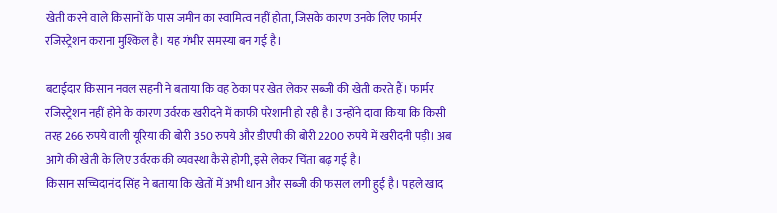खेती करने वाले किसानों के पास जमीन का स्वामित्व नहीं होता, जिसके कारण उनके लिए फार्मर रजिस्ट्रेशन कराना मुश्किल है। यह गंभीर समस्या बन गई है।

बटाईदार किसान नवल सहनी ने बताया कि वह ठेका पर खेत लेकर सब्जी की खेती करते हैं। फार्मर रजिस्ट्रेशन नहीं होने के कारण उर्वरक खरीदने में काफी परेशानी हो रही है। उन्होंने दावा किया कि किसी तरह 266 रुपये वाली यूरिया की बोरी 350 रुपये और डीएपी की बोरी 2200 रुपये में खरीदनी पड़ी। अब आगे की खेती के लिए उर्वरक की व्यवस्था कैसे होगी, इसे लेकर चिंता बढ़ गई है।
किसान सच्चिदानंद सिंह ने बताया कि खेतों में अभी धान और सब्जी की फसल लगी हुई है। पहले खाद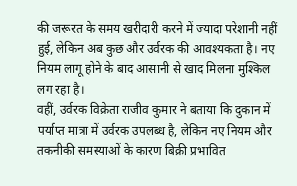की जरूरत के समय खरीदारी करने में ज्यादा परेशानी नहीं हुई, लेकिन अब कुछ और उर्वरक की आवश्यकता है। नए नियम लागू होने के बाद आसानी से खाद मिलना मुश्किल लग रहा है।
वहीं, उर्वरक विक्रेता राजीव कुमार ने बताया कि दुकान में पर्याप्त मात्रा में उर्वरक उपलब्ध है, लेकिन नए नियम और तकनीकी समस्याओं के कारण बिक्री प्रभावित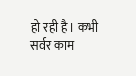हो रही है। कभी सर्वर काम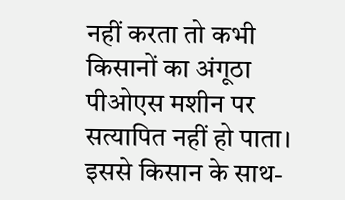नहीं करता तो कभी किसानों का अंगूठा पीओएस मशीन पर सत्यापित नहीं हो पाता। इससे किसान के साथ-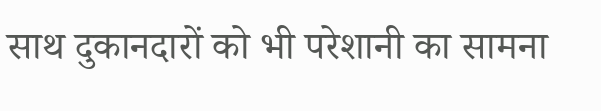साथ दुकानदारों को भी परेशानी का सामना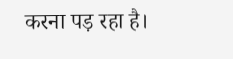करना पड़ रहा है।